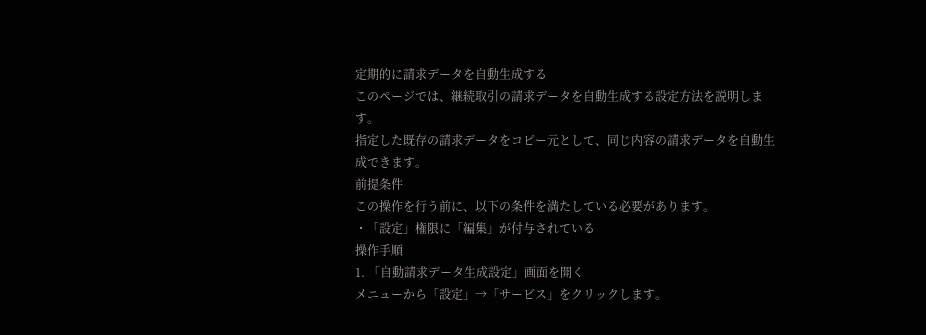定期的に請求データを自動生成する
このページでは、継続取引の請求データを自動生成する設定方法を説明します。
指定した既存の請求データをコピー元として、同じ内容の請求データを自動生成できます。
前提条件
この操作を行う前に、以下の条件を満たしている必要があります。
・「設定」権限に「編集」が付与されている
操作手順
1. 「自動請求データ生成設定」画面を開く
メニューから「設定」→「サービス」をクリックします。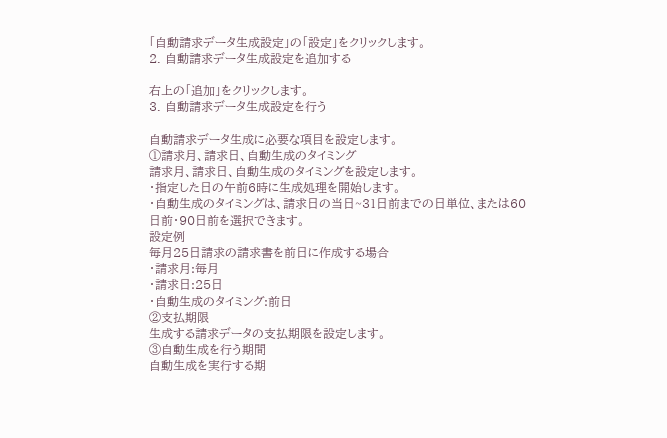「自動請求データ生成設定」の「設定」をクリックします。
2. 自動請求データ生成設定を追加する

右上の「追加」をクリックします。
3. 自動請求データ生成設定を行う

自動請求データ生成に必要な項目を設定します。
①請求月、請求日、自動生成のタイミング
請求月、請求日、自動生成のタイミングを設定します。
・指定した日の午前6時に生成処理を開始します。
・自動生成のタイミングは、請求日の当日~31日前までの日単位、または60日前・90日前を選択できます。
設定例
毎月25日請求の請求書を前日に作成する場合
・請求月:毎月
・請求日:25日
・自動生成のタイミング:前日
②支払期限
生成する請求データの支払期限を設定します。
③自動生成を行う期間
自動生成を実行する期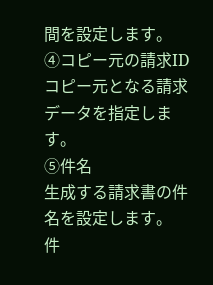間を設定します。
④コピー元の請求ID
コピー元となる請求データを指定します。
⑤件名
生成する請求書の件名を設定します。
件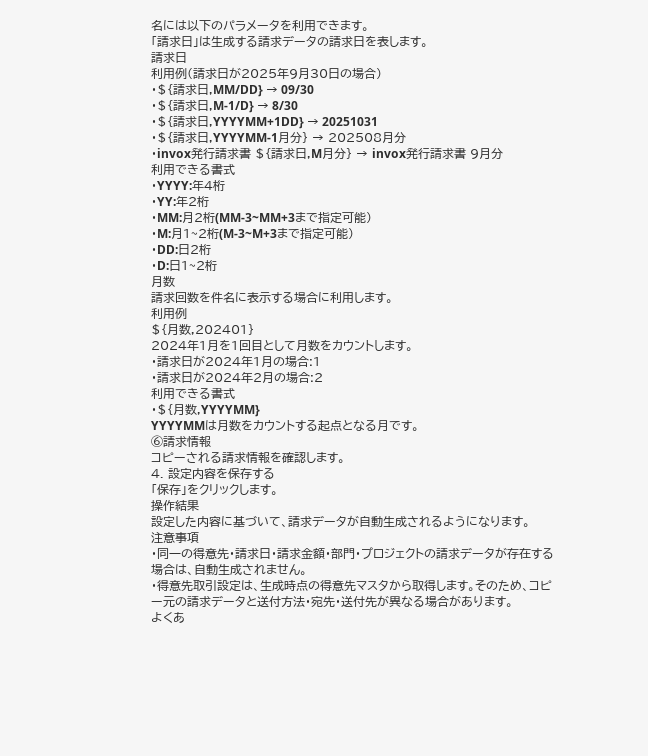名には以下のパラメータを利用できます。
「請求日」は生成する請求データの請求日を表します。
請求日
利用例(請求日が2025年9月30日の場合)
・${請求日,MM/DD} → 09/30
・${請求日,M-1/D} → 8/30
・${請求日,YYYYMM+1DD} → 20251031
・${請求日,YYYYMM-1月分} → 202508月分
・invox発行請求書 ${請求日,M月分} → invox発行請求書 9月分
利用できる書式
・YYYY:年4桁
・YY:年2桁
・MM:月2桁(MM-3~MM+3まで指定可能)
・M:月1~2桁(M-3~M+3まで指定可能)
・DD:日2桁
・D:日1~2桁
月数
請求回数を件名に表示する場合に利用します。
利用例
${月数,202401}
2024年1月を1回目として月数をカウントします。
・請求日が2024年1月の場合:1
・請求日が2024年2月の場合:2
利用できる書式
・${月数,YYYYMM}
YYYYMMは月数をカウントする起点となる月です。
⑥請求情報
コピーされる請求情報を確認します。
4. 設定内容を保存する
「保存」をクリックします。
操作結果
設定した内容に基づいて、請求データが自動生成されるようになります。
注意事項
・同一の得意先・請求日・請求金額・部門・プロジェクトの請求データが存在する場合は、自動生成されません。
・得意先取引設定は、生成時点の得意先マスタから取得します。そのため、コピー元の請求データと送付方法・宛先・送付先が異なる場合があります。
よくあ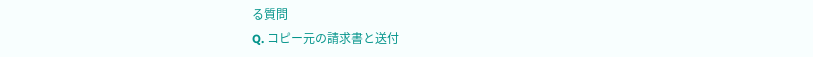る質問
Q. コピー元の請求書と送付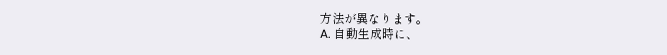方法が異なります。
A. 自動生成時に、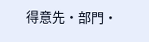得意先・部門・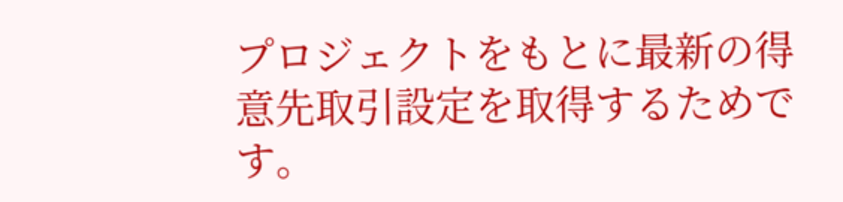プロジェクトをもとに最新の得意先取引設定を取得するためです。